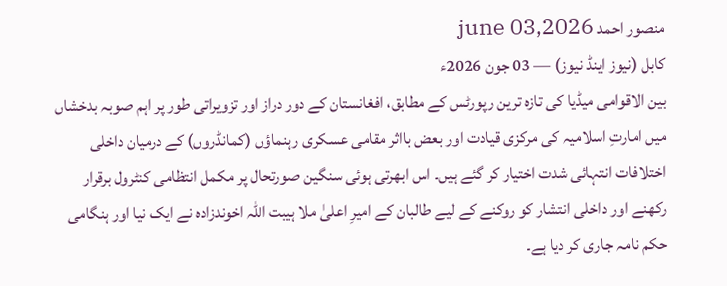منصور احمد june 03,2026
کابل (نیوز اینڈ نیوز) — 03 جون 2026ء
بین الاقوامی میڈیا کی تازہ ترین رپورٹس کے مطابق، افغانستان کے دور دراز اور تزویراتی طور پر اہم صوبہ بدخشاں میں امارتِ اسلامیہ کی مرکزی قیادت اور بعض بااثر مقامی عسکری رہنماؤں (کمانڈروں) کے درمیان داخلی اختلافات انتہائی شدت اختیار کر گئے ہیں۔ اس ابھرتی ہوئی سنگین صورتحال پر مکمل انتظامی کنٹرول برقرار رکھنے اور داخلی انتشار کو روکنے کے لیے طالبان کے امیرِ اعلیٰ ملا ہیبت اللہ اخوندزادہ نے ایک نیا اور ہنگامی حکم نامہ جاری کر دیا ہے۔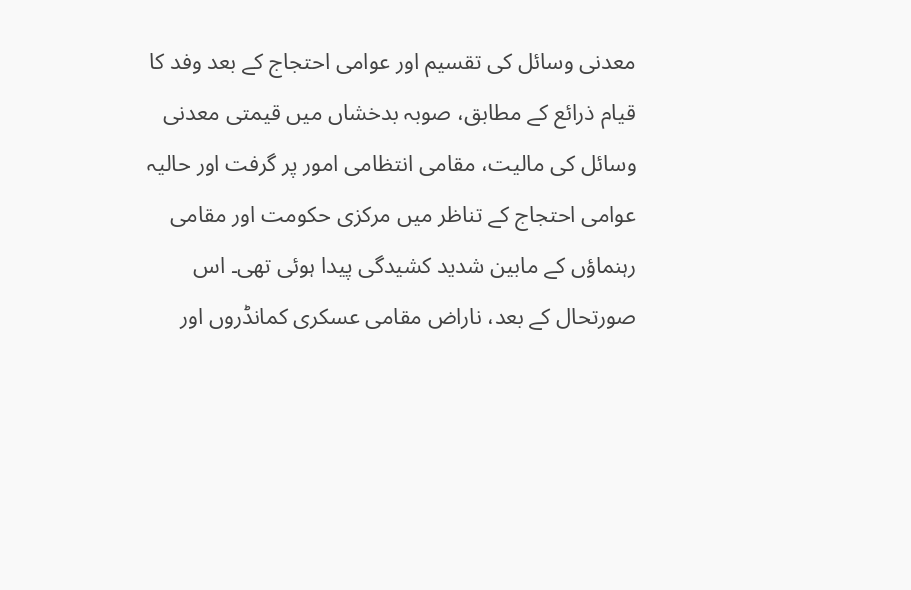معدنی وسائل کی تقسیم اور عوامی احتجاج کے بعد وفد کا قیام ذرائع کے مطابق، صوبہ بدخشاں میں قیمتی معدنی وسائل کی مالیت، مقامی انتظامی امور پر گرفت اور حالیہ عوامی احتجاج کے تناظر میں مرکزی حکومت اور مقامی رہنماؤں کے مابین شدید کشیدگی پیدا ہوئی تھی۔ اس صورتحال کے بعد، ناراض مقامی عسکری کمانڈروں اور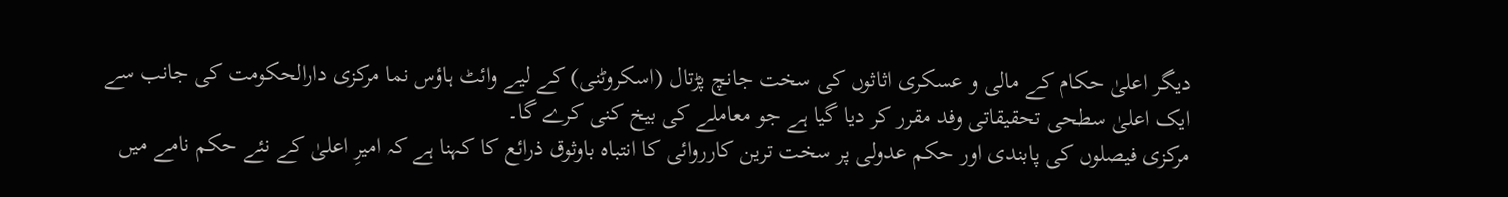دیگر اعلیٰ حکام کے مالی و عسکری اثاثوں کی سخت جانچ پڑتال (اسکروٹنی) کے لیے وائٹ ہاؤس نما مرکزی دارالحکومت کی جانب سے ایک اعلیٰ سطحی تحقیقاتی وفد مقرر کر دیا گیا ہے جو معاملے کی بیخ کنی کرے گا۔
مرکزی فیصلوں کی پابندی اور حکم عدولی پر سخت ترین کارروائی کا انتباہ باوثوق ذرائع کا کہنا ہے کہ امیرِ اعلیٰ کے نئے حکم نامے میں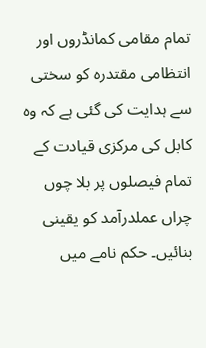تمام مقامی کمانڈروں اور انتظامی مقتدرہ کو سختی سے ہدایت کی گئی ہے کہ وہ کابل کی مرکزی قیادت کے تمام فیصلوں پر بلا چوں چراں عملدرآمد کو یقینی بنائیں۔ حکم نامے میں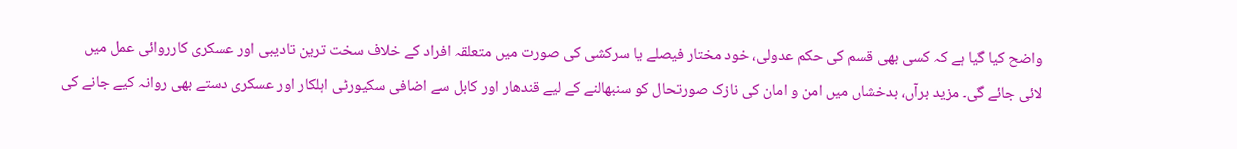واضح کیا گیا ہے کہ کسی بھی قسم کی حکم عدولی، خود مختار فیصلے یا سرکشی کی صورت میں متعلقہ افراد کے خلاف سخت ترین تادیبی اور عسکری کارروائی عمل میں لائی جائے گی۔ مزید برآں، بدخشاں میں امن و امان کی نازک صورتحال کو سنبھالنے کے لیے قندھار اور کابل سے اضافی سکیورٹی اہلکار اور عسکری دستے بھی روانہ کیے جانے کی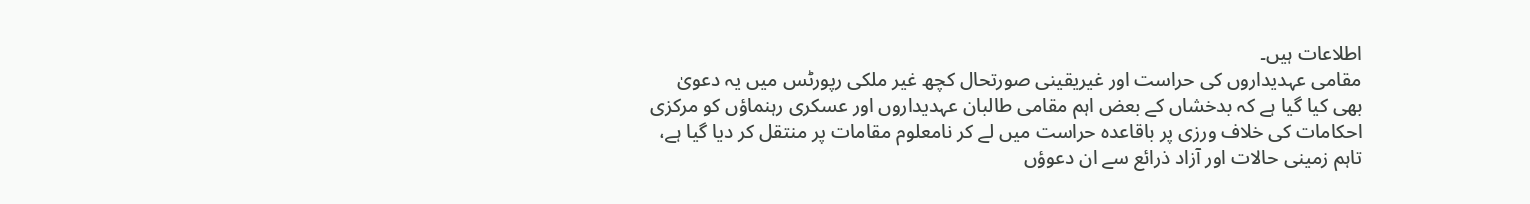اطلاعات ہیں۔
مقامی عہدیداروں کی حراست اور غیریقینی صورتحال کچھ غیر ملکی رپورٹس میں یہ دعویٰ بھی کیا گیا ہے کہ بدخشاں کے بعض اہم مقامی طالبان عہدیداروں اور عسکری رہنماؤں کو مرکزی احکامات کی خلاف ورزی پر باقاعدہ حراست میں لے کر نامعلوم مقامات پر منتقل کر دیا گیا ہے، تاہم زمینی حالات اور آزاد ذرائع سے ان دعوؤں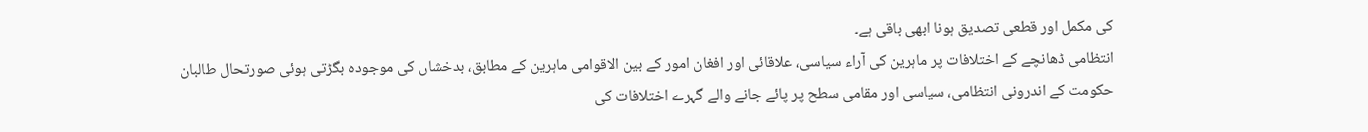کی مکمل اور قطعی تصدیق ہونا ابھی باقی ہے۔
انتظامی ڈھانچے کے اختلافات پر ماہرین کی آراء سیاسی، علاقائی اور افغان امور کے بین الاقوامی ماہرین کے مطابق، بدخشاں کی موجودہ بگڑتی ہوئی صورتحال طالبان حکومت کے اندرونی انتظامی، سیاسی اور مقامی سطح پر پائے جانے والے گہرے اختلافات کی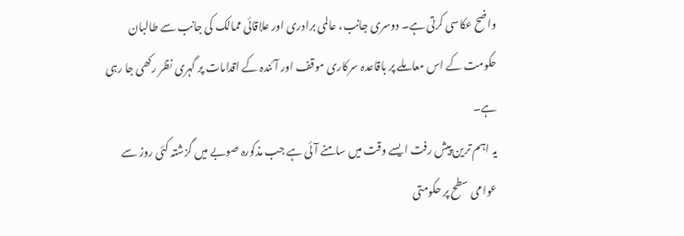واضح عکاسی کرتی ہے۔ دوسری جانب، عالمی برادری اور علاقائی ممالک کی جانب سے طالبان حکومت کے اس معاملے پر باقاعدہ سرکاری موقف اور آئندہ کے اقدامات پر گہری نظر رکھی جا رہی ہے۔
یہ اہم ترین پیش رفت ایسے وقت میں سامنے آئی ہے جب مذکورہ صوبے میں گزشتہ کئی روز سے عوامی سطح پر حکومتی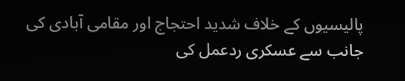پالیسیوں کے خلاف شدید احتجاج اور مقامی آبادی کی جانب سے عسکری ردعمل کی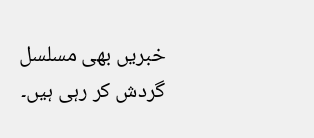خبریں بھی مسلسل گردش کر رہی ہیں۔